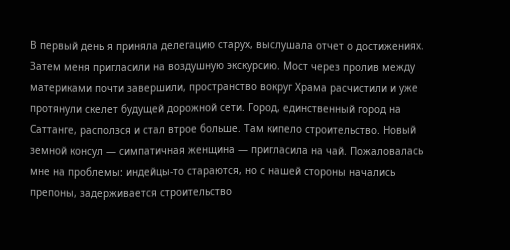В первый день я приняла делегацию старух, выслушала отчет о достижениях. Затем меня пригласили на воздушную экскурсию. Мост через пролив между материками почти завершили, пространство вокруг Храма расчистили и уже протянули скелет будущей дорожной сети. Город, единственный город на Саттанге, расползся и стал втрое больше. Там кипело строительство. Новый земной консул — симпатичная женщина — пригласила на чай. Пожаловалась мне на проблемы: индейцы-то стараются, но с нашей стороны начались препоны, задерживается строительство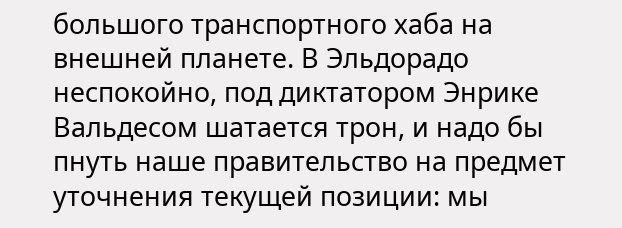большого транспортного хаба на внешней планете. В Эльдорадо неспокойно, под диктатором Энрике Вальдесом шатается трон, и надо бы пнуть наше правительство на предмет уточнения текущей позиции: мы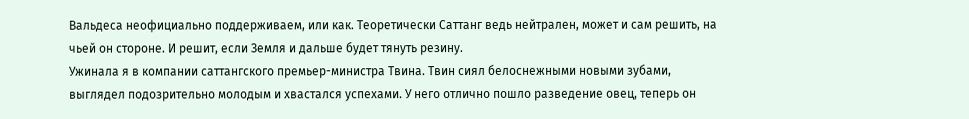Вальдеса неофициально поддерживаем, или как. Теоретически Саттанг ведь нейтрален, может и сам решить, на чьей он стороне. И решит, если Земля и дальше будет тянуть резину.
Ужинала я в компании саттангского премьер-министра Твина. Твин сиял белоснежными новыми зубами, выглядел подозрительно молодым и хвастался успехами. У него отлично пошло разведение овец, теперь он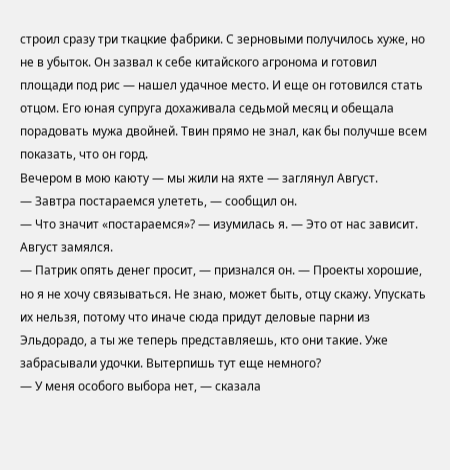строил сразу три ткацкие фабрики. С зерновыми получилось хуже, но не в убыток. Он зазвал к себе китайского агронома и готовил площади под рис — нашел удачное место. И еще он готовился стать отцом. Его юная супруга дохаживала седьмой месяц и обещала порадовать мужа двойней. Твин прямо не знал, как бы получше всем показать, что он горд.
Вечером в мою каюту — мы жили на яхте — заглянул Август.
— Завтра постараемся улететь, — сообщил он.
— Что значит «постараемся»? — изумилась я. — Это от нас зависит.
Август замялся.
— Патрик опять денег просит, — признался он. — Проекты хорошие, но я не хочу связываться. Не знаю, может быть, отцу скажу. Упускать их нельзя, потому что иначе сюда придут деловые парни из Эльдорадо, а ты же теперь представляешь, кто они такие. Уже забрасывали удочки. Вытерпишь тут еще немного?
— У меня особого выбора нет, — сказала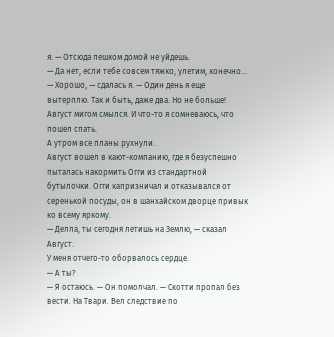я. — Отсюда пешком домой не уйдешь.
— Да нет, если тебе совсем тяжко, улетим, конечно…
— Хорошо, — сдалась я. — Один день я еще вытерплю. Так и быть, даже два. Но не больше!
Август мигом смылся. И что-то я сомневаюсь, что пошел спать.
А утром все планы рухнули.
Август вошел в кают-компанию, где я безуспешно пыталась накормить Огги из стандартной бутылочки. Огги капризничал и отказывался от серенькой посуды, он в шанхайском дворце привык ко всему яркому.
— Делла, ты сегодня летишь на Землю, — сказал Август.
У меня отчего-то оборвалось сердце.
— А ты?
— Я остаюсь. — Он помолчал. — Скотти пропал без вести. На Твари. Вел следствие по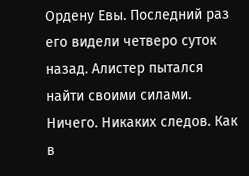Ордену Евы. Последний раз его видели четверо суток назад. Алистер пытался найти своими силами. Ничего. Никаких следов. Как в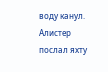воду канул. Алистер послал яхту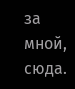за мной, сюда.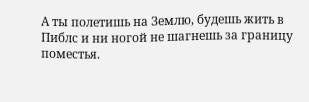А ты полетишь на Землю, будешь жить в Пиблс и ни ногой не шагнешь за границу поместья.